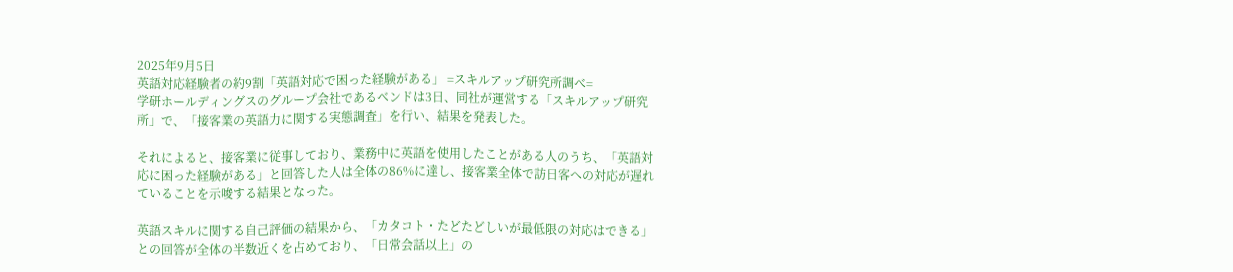2025年9月5日
英語対応経験者の約9割「英語対応で困った経験がある」 =スキルアップ研究所調べ=
学研ホールディングスのグループ会社であるベンドは3日、同社が運営する「スキルアップ研究所」で、「接客業の英語力に関する実態調査」を行い、結果を発表した。

それによると、接客業に従事しており、業務中に英語を使用したことがある人のうち、「英語対応に困った経験がある」と回答した人は全体の86%に達し、接客業全体で訪日客への対応が遅れていることを示唆する結果となった。

英語スキルに関する自己評価の結果から、「カタコト・たどたどしいが最低限の対応はできる」との回答が全体の半数近くを占めており、「日常会話以上」の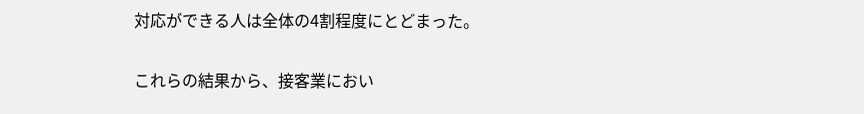対応ができる人は全体の4割程度にとどまった。

これらの結果から、接客業におい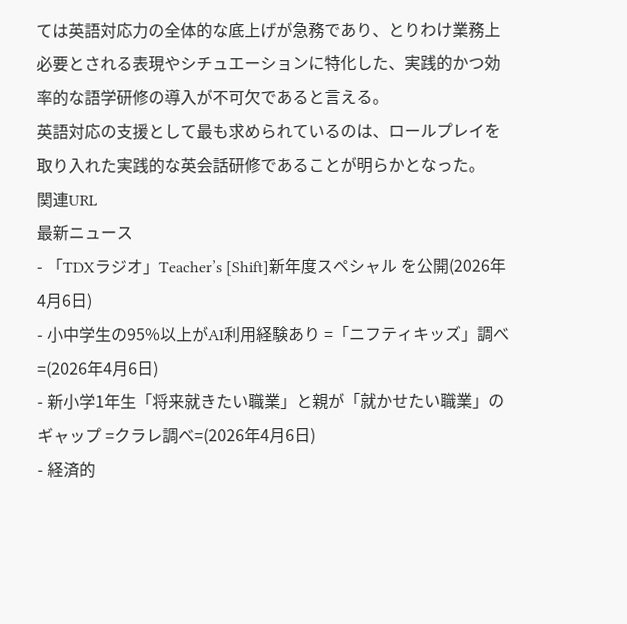ては英語対応力の全体的な底上げが急務であり、とりわけ業務上必要とされる表現やシチュエーションに特化した、実践的かつ効率的な語学研修の導入が不可欠であると言える。
英語対応の支援として最も求められているのは、ロールプレイを取り入れた実践的な英会話研修であることが明らかとなった。
関連URL
最新ニュース
- 「TDXラジオ」Teacher’s [Shift]新年度スペシャル を公開(2026年4月6日)
- 小中学生の95%以上がAI利用経験あり =「ニフティキッズ」調べ=(2026年4月6日)
- 新小学1年生「将来就きたい職業」と親が「就かせたい職業」のギャップ =クラレ調べ=(2026年4月6日)
- 経済的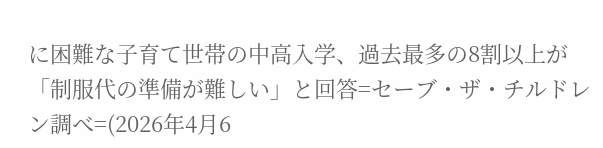に困難な子育て世帯の中高入学、過去最多の8割以上が「制服代の準備が難しい」と回答=セーブ・ザ・チルドレン調べ=(2026年4月6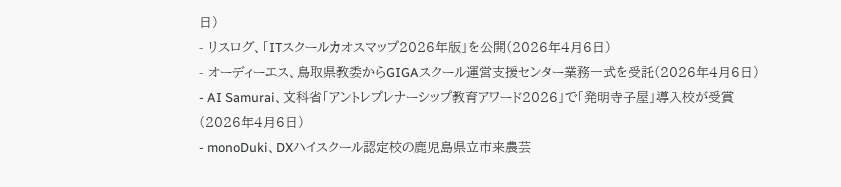日)
- リスログ、「ITスクールカオスマップ2026年版」を公開(2026年4月6日)
- オーディーエス、鳥取県教委からGIGAスクール運営支援センター業務一式を受託(2026年4月6日)
- AI Samurai、文科省「アントレプレナーシップ教育アワード2026」で「発明寺子屋」導入校が受賞(2026年4月6日)
- monoDuki、DXハイスクール認定校の鹿児島県立市来農芸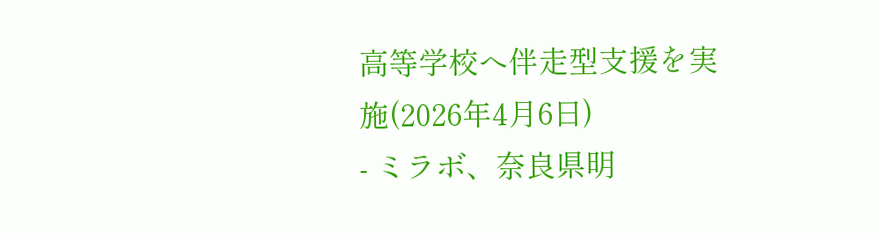高等学校へ伴走型支援を実施(2026年4月6日)
- ミラボ、奈良県明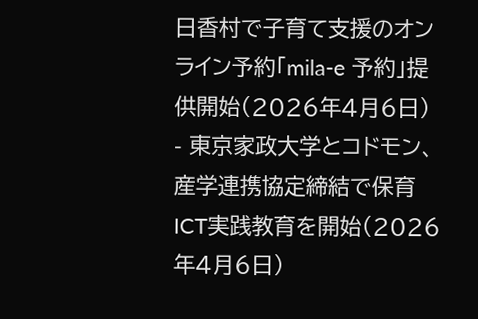日香村で子育て支援のオンライン予約「mila-e 予約」提供開始(2026年4月6日)
- 東京家政大学とコドモン、産学連携協定締結で保育ICT実践教育を開始(2026年4月6日)